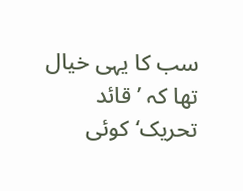سب کا یہی خیال تھا کہ ’قائد
تحریک‘کوئی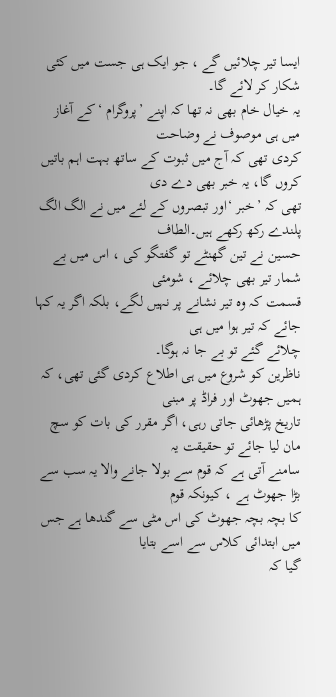ایسا تیر چلائیں گے ، جو ایک ہی جست میں کئی شکار کر لائے گا۔
یہ خیال خام بھی نہ تھا کہ اپنے ’پروگرام ‘کے آغاز میں ہی موصوف نے وضاحت
کردی تھی کہ آج میں ثبوت کے ساتھ بہت اہم باتیں کروں گا، یہ خبر بھی دے دی
تھی کہ ’خبر ‘اور تبصروں کے لئے میں نے الگ الگ پلندے رکھ رکھے ہیں۔الطاف
حسین نے تین گھنٹے تو گفتگو کی ، اس میں بے شمار تیر بھی چلائے ، شومئی
قسمت کہ وہ تیر نشانے پر نہیں لگے، بلکہ اگر یہ کہا جائے کہ تیر ہوا میں ہی
چلائے گئے تو بے جا نہ ہوگا۔
ناظرین کو شروع میں ہی اطلاع کردی گئی تھی، کہ ہمیں جھوٹ اور فراڈ پر مبنی
تاریخ پڑھائی جاتی رہی، اگر مقرر کی بات کو سچ مان لیا جائے تو حقیقت یہ
سامنے آتی ہے کہ قوم سے بولا جانے والا یہ سب سے بڑا جھوٹ ہے ، کیونکہ قوم
کا بچہ بچہ جھوٹ کی اس مٹی سے گندھا ہے جس میں ابتدائی کلاس سے اسے بتایا
گیا کہ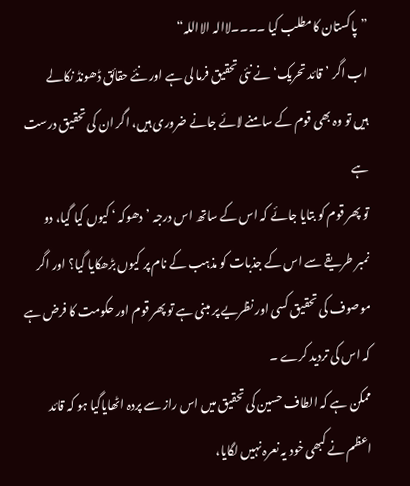”پاکستان کامطلب کیا ۔۔۔۔لاالہ الااللہ“
اب اگر ’قائد تحریک‘ نے نئی تحقیق فرما لی ہے اور نئے حقائق ڈھونڈ نکالے
ہیں تو وہ بھی قوم کے سامنے لائے جانے ضروری ہیں، اگر ان کی تحقیق درست ہے
تو پھر قوم کو بتایا جائے کہ اس کے ساتھ اس درجہ ’دھوکہ ‘ کیوں کیا گیا، دو
نمبر طریقے سے اس کے جذبات کو مذہب کے نام پر کیوں بڑھکایا گیا؟ اور اگر
موصوف کی تحقیق کسی اور نظریے پر مبنی ہے تو پھر قوم اور حکومت کا فرض ہے
کہ اس کی تردید کرے ۔
ممکن ہے کہ الطاف حسین کی تحقیق میں اس راز سے پردہ اٹھایاگیا ہو کہ قائد
اعظم نے کبھی خود یہ نعرہ نہیں لگایا،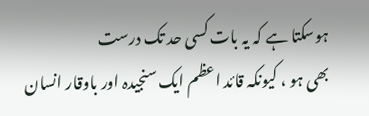ہوسکتا ہے کہ یہ بات کسی حد تک درست
بھی ہو ، کیونکہ قائد اعظم ایک سنجیدہ اور باوقار انسان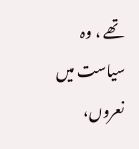تھے ، وہ سیاست میں
نعروں،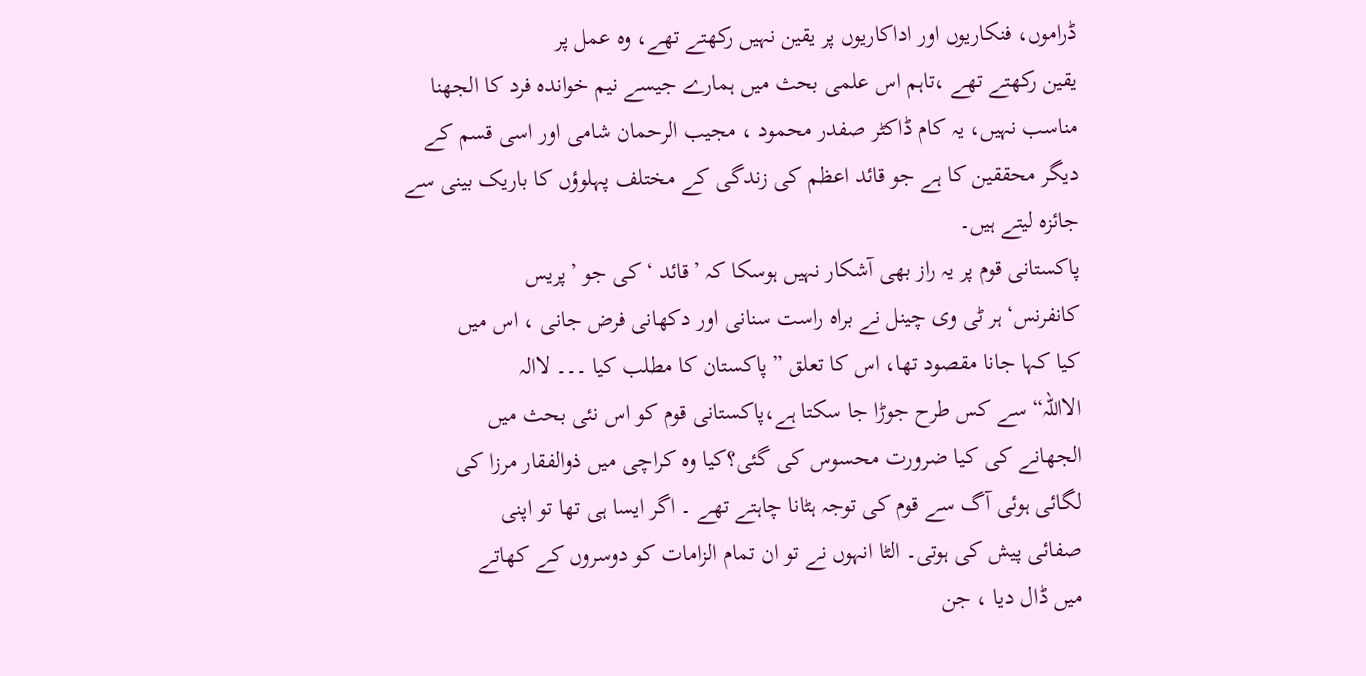ڈراموں، فنکاریوں اور اداکاریوں پر یقین نہیں رکھتے تھے، وہ عمل پر
یقین رکھتے تھے ،تاہم اس علمی بحث میں ہمارے جیسے نیم خواندہ فرد کا الجھنا
مناسب نہیں، یہ کام ڈاکٹر صفدر محمود ، مجیب الرحمان شامی اور اسی قسم کے
دیگر محققین کا ہے جو قائد اعظم کی زندگی کے مختلف پہلوؤں کا باریک بینی سے
جائزہ لیتے ہیں۔
پاکستانی قوم پر یہ راز بھی آشکار نہیں ہوسکا کہ ’قائد ‘ کی جو ’پریس
کانفرنس‘ہر ٹی وی چینل نے براہ راست سنانی اور دکھانی فرض جانی ، اس میں
کیا کہا جانا مقصود تھا، اس کا تعلق ”پاکستان کا مطلب کیا ۔۔۔ لاالہ
الااللہ“ سے کس طرح جوڑا جا سکتا ہے،پاکستانی قوم کو اس نئی بحث میں
الجھانے کی کیا ضرورت محسوس کی گئی؟کیا وہ کراچی میں ذوالفقار مرزا کی
لگائی ہوئی آگ سے قوم کی توجہ ہٹانا چاہتے تھے ۔ اگر ایسا ہی تھا تو اپنی
صفائی پیش کی ہوتی۔ الٹا انہوں نے تو ان تمام الزامات کو دوسروں کے کھاتے
میں ڈال دیا ، جن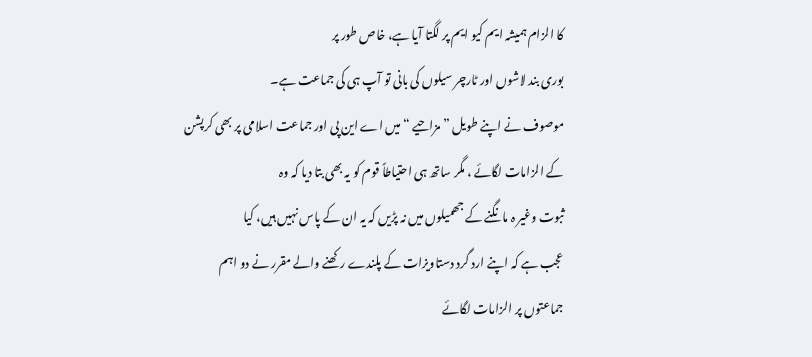کا الزام ہمیشہ ایم کیو ایم پر لگتا آیا ہے، خاص طور پر
بوری بند لاشوں اور ٹارچر سیلوں کی بانی تو آپ ہی کی جماعت ہے۔
موصوف نے اپنے طویل ”مزاحیے “ میں اے این پی اور جماعت اسلامی پر بھی کرپشن
کے الزامات لگائے ، مگر ساتھ ہی احتیاطاً قوم کو یہ بھی بتا دیا کہ وہ
ثبوت وغیر ہ مانگنے کے جھمیلوں میں نہ پڑیں کہ یہ ان کے پاس نہیں ہیں، کیا
عجب ہے کہ اپنے ارد گرد دستاویزات کے پلندے رکھنے والے مقرر نے دو اہم
جماعتوں پر الزامات لگائے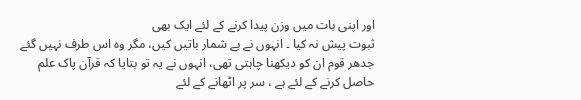اور اپنی بات میں وزن پیدا کرنے کے لئے ایک بھی
ثبوت پیش نہ کیا ۔ انہوں نے بے شمار باتیں کیں، مگر وہ اس طرف نہیں گئے
جدھر قوم ان کو دیکھنا چاہتی تھی، انہوں نے یہ تو بتایا کہ قرآن پاک علم
حاصل کرنے کے لئے ہے ، سر پر اٹھانے کے لئے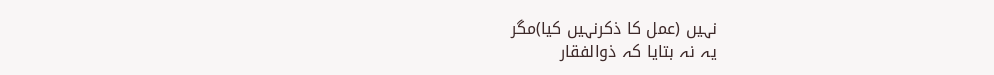نہیں (عمل کا ذکرنہیں کیا)مگر
یہ نہ بتایا کہ ذوالفقار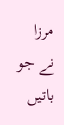مرزا نے جو باتیں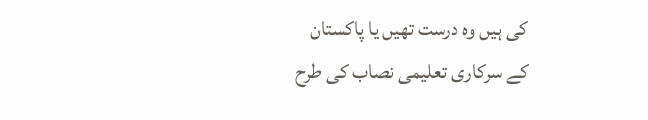کی ہیں وہ درست تھیں یا پاکستان
کے سرکاری تعلیمی نصاب کی طرح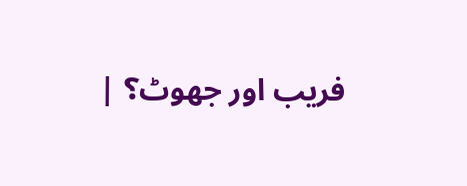فریب اور جھوٹ؟ |